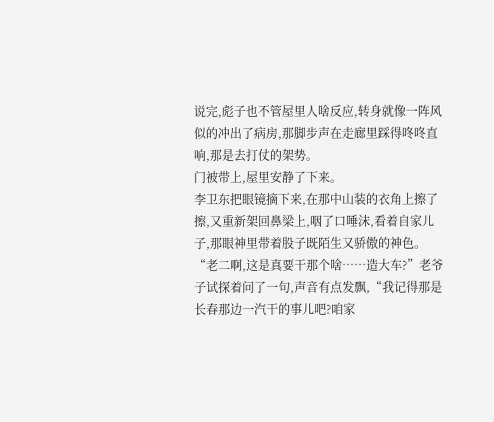说完,彪子也不管屋里人啥反应,转身就像一阵风似的冲出了病房,那脚步声在走廊里踩得咚咚直响,那是去打仗的架势。
门被带上,屋里安静了下来。
李卫东把眼镜摘下来,在那中山装的衣角上擦了擦,又重新架回鼻梁上,咽了口唾沫,看着自家儿子,那眼神里带着股子既陌生又骄傲的神色。
“老二啊,这是真要干那个啥……造大车?”老爷子试探着问了一句,声音有点发飘,“我记得那是长春那边一汽干的事儿吧?咱家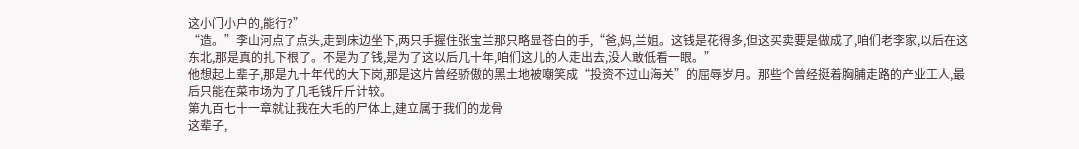这小门小户的,能行?”
“造。”李山河点了点头,走到床边坐下,两只手握住张宝兰那只略显苍白的手,“爸,妈,兰姐。这钱是花得多,但这买卖要是做成了,咱们老李家,以后在这东北,那是真的扎下根了。不是为了钱,是为了这以后几十年,咱们这儿的人走出去,没人敢低看一眼。”
他想起上辈子,那是九十年代的大下岗,那是这片曾经骄傲的黑土地被嘲笑成“投资不过山海关”的屈辱岁月。那些个曾经挺着胸脯走路的产业工人,最后只能在菜市场为了几毛钱斤斤计较。
第九百七十一章就让我在大毛的尸体上,建立属于我们的龙骨
这辈子,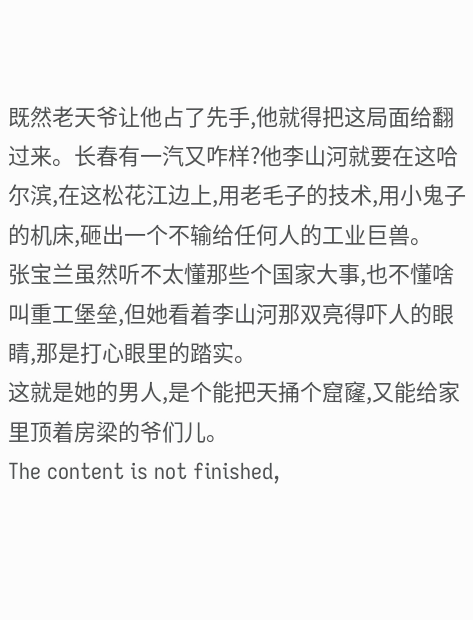既然老天爷让他占了先手,他就得把这局面给翻过来。长春有一汽又咋样?他李山河就要在这哈尔滨,在这松花江边上,用老毛子的技术,用小鬼子的机床,砸出一个不输给任何人的工业巨兽。
张宝兰虽然听不太懂那些个国家大事,也不懂啥叫重工堡垒,但她看着李山河那双亮得吓人的眼睛,那是打心眼里的踏实。
这就是她的男人,是个能把天捅个窟窿,又能给家里顶着房梁的爷们儿。
The content is not finished,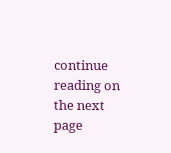continue reading on the next page